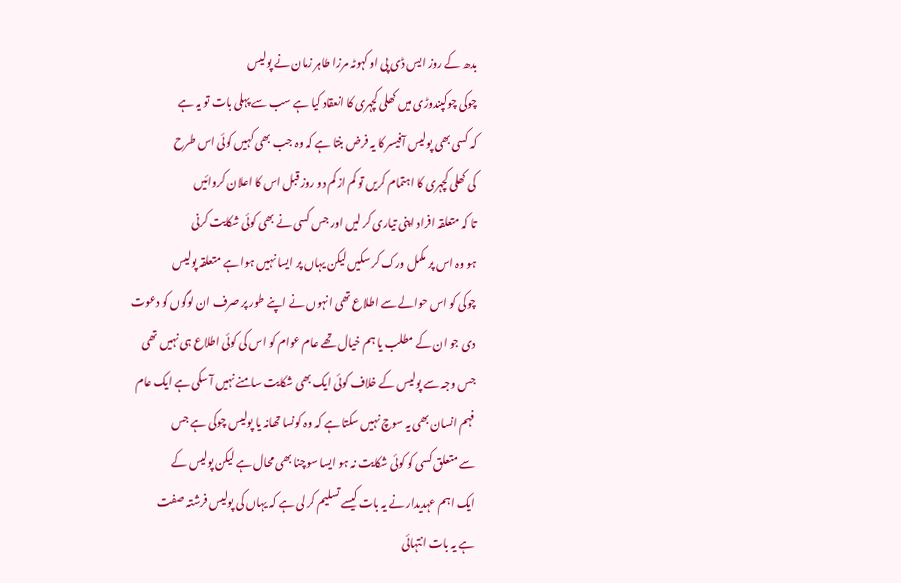بدھ کے روز ایس ڈی پی او کہوٹہ مرزا طاہر زمان نے پولیس
چوکی چوکپندوڑی میں کھلی کچہری کا انعقاد کیا ہے سب سے پہلی بات تو یہ ہے
کہ کسی بھی پولیس آفیسر کا یہ فرض بنتا ہے کہ وہ جب بھی کہیں کوئی اس طرح
کی کھلی کچہری کا اہتمام کریں تو کم از کم دو روز قبل اس کا اعلان کروائیں
تا کہ متعلقہ افراد اپنی تیاری کر لیں اور جس کسی نے بھی کوئی شکایت کرنی
ہو وہ اس پر مکمل ورک کر سکیں لیکن یہاں پر ایسا نہیں ہوا ہے متعلقہ پولیس
چوکی کو اس حوالے سے اطلاع تھی انہوں نے اپنے طور پر صرف ان لوگوں کو دعوت
دی جو ان کے مطلب یا ہم خیال تھے عام عوام کو اس کی کوئی اطلاع ہی نہیں تھی
جس وجہ سے پولیس کے خلاف کوئی ایک بھی شکایت سامنے نہیں آ سکی ہے ایک عام
فہم انسان بھی یہ سوچ نہیں سکتا ہے کہ وہ کونسا تھانہ یا پولیس چوکی ہے جس
سے متعلق کسی کو کوئی شکایت نہ ہو ایسا سوچنا بھی محال ہے لیکن پولیس کے
ایک اہم عہدیدار نے یہ بات کیسے تسلیم کر لی ہے کہ یہاں کی پولیس فرشتہ صفت
ہے یہ بات انتہائی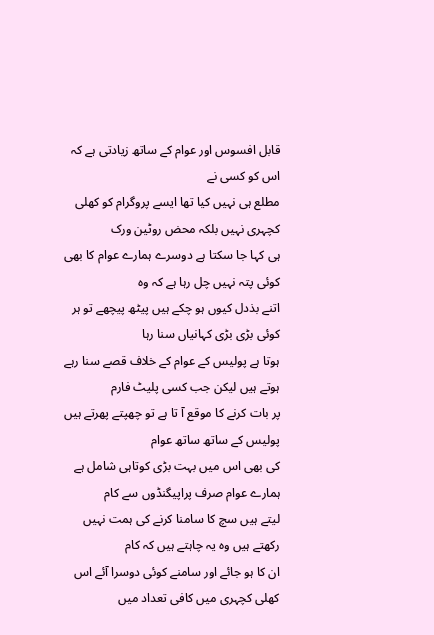قابل افسوس اور عوام کے ساتھ زیادتی ہے کہ اس کو کسی نے
مطلع ہی نہیں کیا تھا ایسے پروگرام کو کھلی کچہری نہیں بلکہ محض روٹین ورک
ہی کہا جا سکتا ہے دوسرے ہمارے عوام کا بھی کوئی پتہ نہیں چل رہا ہے کہ وہ
اتنے بذدل کیوں ہو چکے ہیں پیٹھ پیچھے تو ہر کوئی بڑی بڑی کہانیاں سنا رہا
ہوتا ہے پولیس کے عوام کے خلاف قصے سنا رہے ہوتے ہیں لیکن جب کسی پلیٹ فارم
پر بات کرنے کا موقع آ تا ہے تو چھپتے پھرتے ہیں پولیس کے ساتھ ساتھ عوام
کی بھی اس میں بہت بڑی کوتاہی شامل ہے ہمارے عوام صرف پراپیگنڈوں سے کام
لیتے ہیں سچ کا سامنا کرنے کی ہمت نہیں رکھتے ہیں وہ یہ چاہتے ہیں کہ کام
ان کا ہو جائے اور سامنے کوئی دوسرا آئے اس کھلی کچہری میں کافی تعداد میں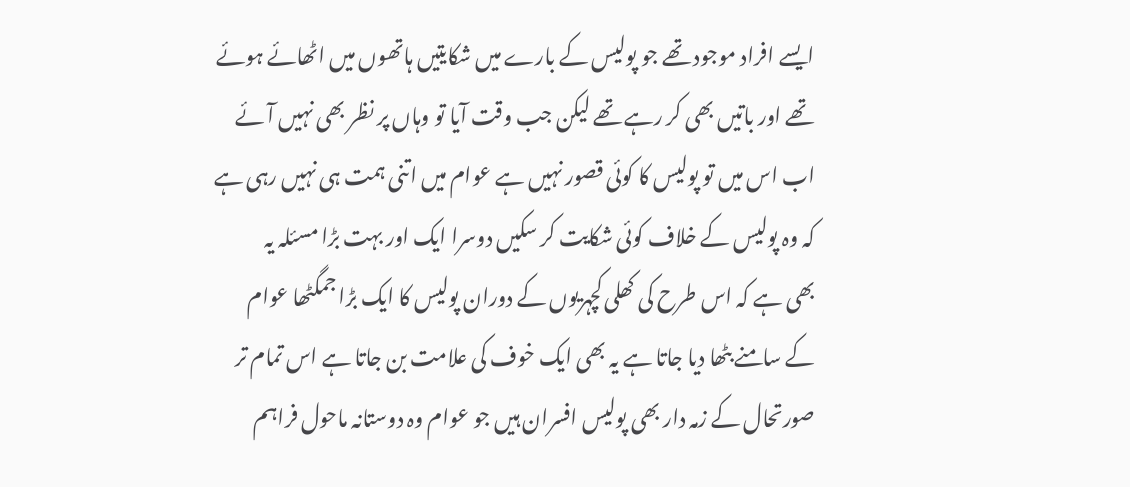ایسے افراد موجود تھے جو پولیس کے بارے میں شکایتیں ہاتھوں میں اٹھائے ہوئے
تھے اور باتیں بھی کر رہے تھے لیکن جب وقت آیا تو وہاں پر نظر بھی نہیں آئے
اب اس میں تو پولیس کا کوئی قصور نہیں ہے عوام میں اتنی ہمت ہی نہیں رہی ہے
کہ وہ پولیس کے خلاف کوئی شکایت کر سکیں دوسرا ایک اور بہت بڑا مسئلہ یہ
بھی ہے کہ اس طرح کی کھلی کچہریوں کے دوران پولیس کا ایک بڑا جمگٹھا عوام
کے سامنے بٹھا دیا جاتا ہے یہ بھی ایک خوف کی علامت بن جاتا ہے اس تمام تر
صورتحال کے زمہ دار بھی پولیس افسران ہیں جو عوام وہ دوستانہ ماحول فراہم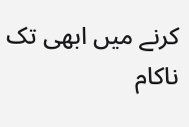کرنے میں ابھی تک ناکام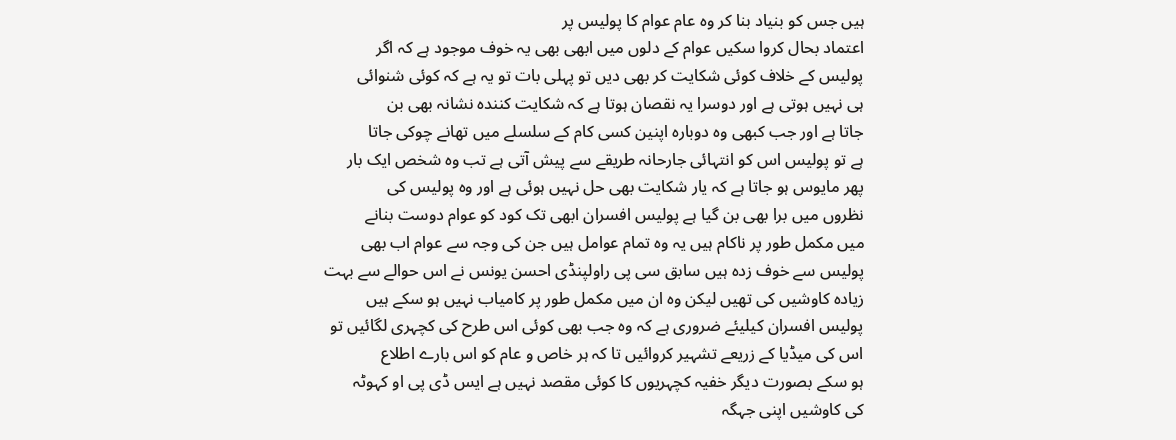ہیں جس کو بنیاد بنا کر وہ عام عوام کا پولیس پر
اعتماد بحال کروا سکیں عوام کے دلوں میں ابھی بھی یہ خوف موجود ہے کہ اگر
پولیس کے خلاف کوئی شکایت کر بھی دیں تو پہلی بات تو یہ ہے کہ کوئی شنوائی
ہی نہیں ہوتی ہے اور دوسرا یہ نقصان ہوتا ہے کہ شکایت کنندہ نشانہ بھی بن
جاتا ہے اور جب کبھی وہ دوبارہ اپنین کسی کام کے سلسلے میں تھانے چوکی جاتا
ہے تو پولیس اس کو انتہائی جارحانہ طریقے سے پیش آتی ہے تب وہ شخص ایک بار
پھر مایوس ہو جاتا ہے کہ یار شکایت بھی حل نہیں ہوئی ہے اور وہ پولیس کی
نظروں میں برا بھی بن گیا ہے پولیس افسران ابھی تک کود کو عوام دوست بنانے
میں مکمل طور پر ناکام ہیں یہ وہ تمام عوامل ہیں جن کی وجہ سے عوام اب بھی
پولیس سے خوف زدہ ہیں سابق سی پی راولپنڈی احسن یونس نے اس حوالے سے بہت
زیادہ کاوشیں کی تھیں لیکن وہ ان میں مکمل طور پر کامیاب نہیں ہو سکے ہیں
پولیس افسران کیلیئے ضروری ہے کہ وہ جب بھی کوئی اس طرح کی کچہری لگائیں تو
اس کی میڈیا کے زریعے تشہیر کروائیں تا کہ ہر خاص و عام کو اس بارے اطلاع
ہو سکے بصورت دیگر خفیہ کچہریوں کا کوئی مقصد نہیں ہے ایس ڈی پی او کہوٹہ
کی کاوشیں اپنی جہگہ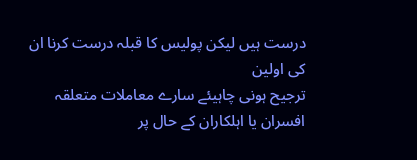درست ہیں لیکن پولیس کا قبلہ درست کرنا ان کی اولین
ترجیح ہونی چاہیئے سارے معاملات متعلقہ افسران یا اہلکاران کے حال پر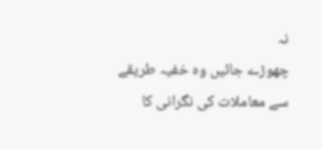نہ
چھوڑے جائیں وہ خفیہ طریقے سے معاملات کی نگرانی کا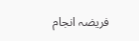فریضہ انجام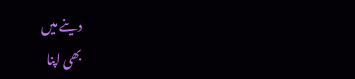دینے میں
بھی اپنا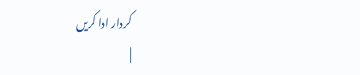کردار ادا کریں
|